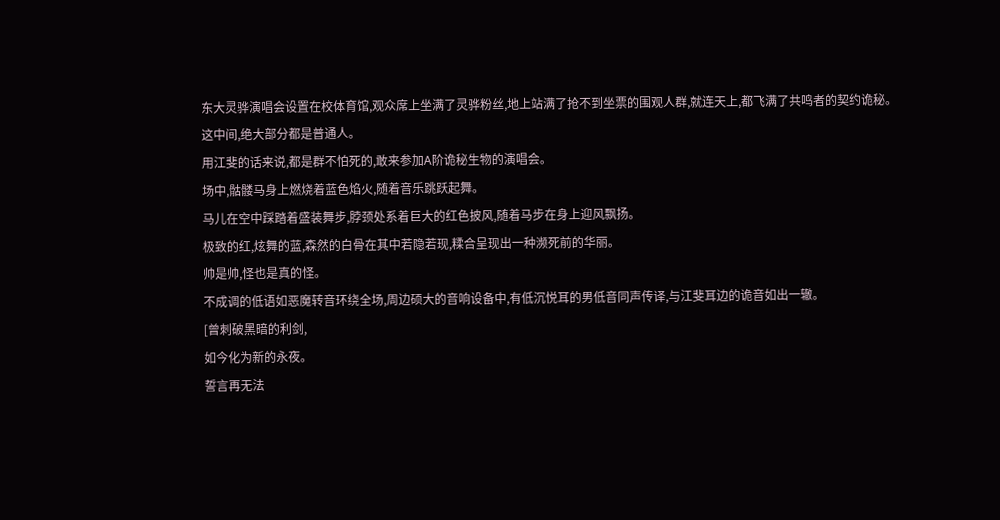东大灵骅演唱会设置在校体育馆,观众席上坐满了灵骅粉丝,地上站满了抢不到坐票的围观人群,就连天上,都飞满了共鸣者的契约诡秘。
这中间,绝大部分都是普通人。
用江斐的话来说,都是群不怕死的,敢来参加A阶诡秘生物的演唱会。
场中,骷髅马身上燃烧着蓝色焰火,随着音乐跳跃起舞。
马儿在空中踩踏着盛装舞步,脖颈处系着巨大的红色披风,随着马步在身上迎风飘扬。
极致的红,炫舞的蓝,森然的白骨在其中若隐若现,糅合呈现出一种濒死前的华丽。
帅是帅,怪也是真的怪。
不成调的低语如恶魔转音环绕全场,周边硕大的音响设备中,有低沉悦耳的男低音同声传译,与江斐耳边的诡音如出一辙。
[曾刺破黑暗的利剑,
如今化为新的永夜。
誓言再无法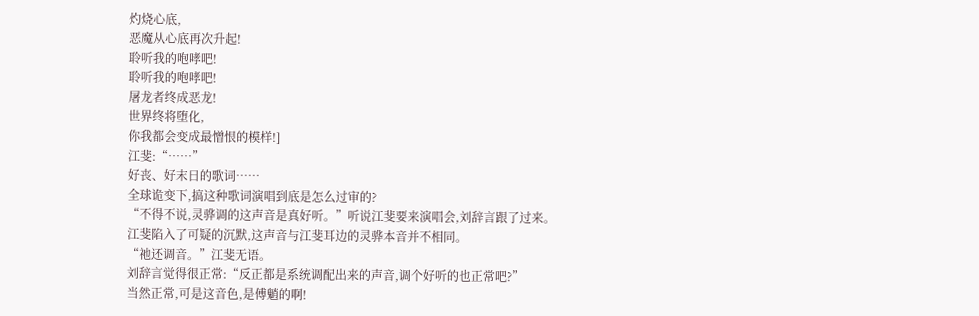灼烧心底,
恶魔从心底再次升起!
聆听我的咆哮吧!
聆听我的咆哮吧!
屠龙者终成恶龙!
世界终将堕化,
你我都会变成最憎恨的模样!]
江斐:“……”
好丧、好末日的歌词……
全球诡变下,搞这种歌词演唱到底是怎么过审的?
“不得不说,灵骅调的这声音是真好听。”听说江斐要来演唱会,刘辞言跟了过来。
江斐陷入了可疑的沉默,这声音与江斐耳边的灵骅本音并不相同。
“祂还调音。”江斐无语。
刘辞言觉得很正常:“反正都是系统调配出来的声音,调个好听的也正常吧?”
当然正常,可是这音色,是傅魈的啊!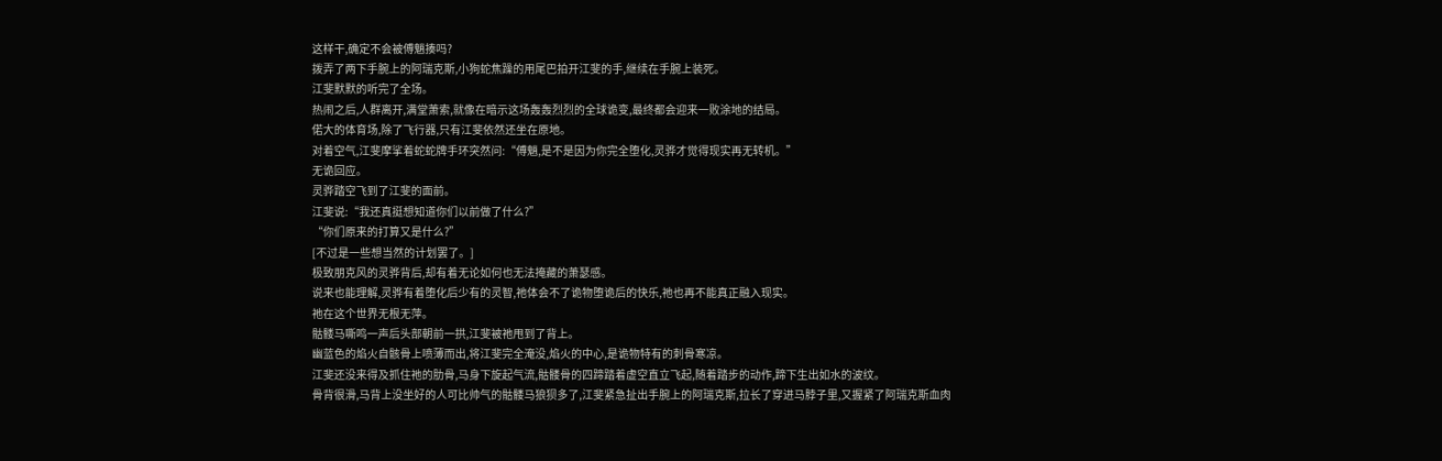这样干,确定不会被傅魈揍吗?
拨弄了两下手腕上的阿瑞克斯,小狗蛇焦躁的用尾巴拍开江斐的手,继续在手腕上装死。
江斐默默的听完了全场。
热闹之后,人群离开,满堂萧索,就像在暗示这场轰轰烈烈的全球诡变,最终都会迎来一败涂地的结局。
偌大的体育场,除了飞行器,只有江斐依然还坐在原地。
对着空气,江斐摩挲着蛇蛇牌手环突然问:“傅魈,是不是因为你完全堕化,灵骅才觉得现实再无转机。”
无诡回应。
灵骅踏空飞到了江斐的面前。
江斐说:“我还真挺想知道你们以前做了什么?”
“你们原来的打算又是什么?”
[不过是一些想当然的计划罢了。]
极致朋克风的灵骅背后,却有着无论如何也无法掩藏的萧瑟感。
说来也能理解,灵骅有着堕化后少有的灵智,祂体会不了诡物堕诡后的快乐,祂也再不能真正融入现实。
祂在这个世界无根无萍。
骷髅马嘶鸣一声后头部朝前一拱,江斐被祂甩到了背上。
幽蓝色的焰火自骸骨上喷薄而出,将江斐完全淹没,焰火的中心,是诡物特有的刺骨寒凉。
江斐还没来得及抓住祂的肋骨,马身下旋起气流,骷髅骨的四蹄踏着虚空直立飞起,随着踏步的动作,蹄下生出如水的波纹。
骨背很滑,马背上没坐好的人可比帅气的骷髅马狼狈多了,江斐紧急扯出手腕上的阿瑞克斯,拉长了穿进马脖子里,又握紧了阿瑞克斯血肉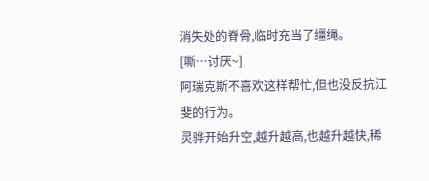消失处的脊骨,临时充当了缰绳。
[嘶…讨厌~]
阿瑞克斯不喜欢这样帮忙,但也没反抗江斐的行为。
灵骅开始升空,越升越高,也越升越快,稀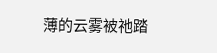薄的云雾被祂踏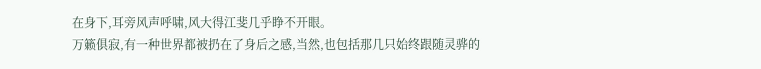在身下,耳旁风声呼啸,风大得江斐几乎睁不开眼。
万籁俱寂,有一种世界都被扔在了身后之感,当然,也包括那几只始终跟随灵骅的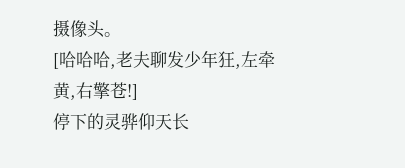摄像头。
[哈哈哈,老夫聊发少年狂,左牵黄,右擎苍!]
停下的灵骅仰天长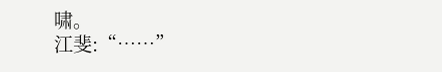啸。
江斐:“……”